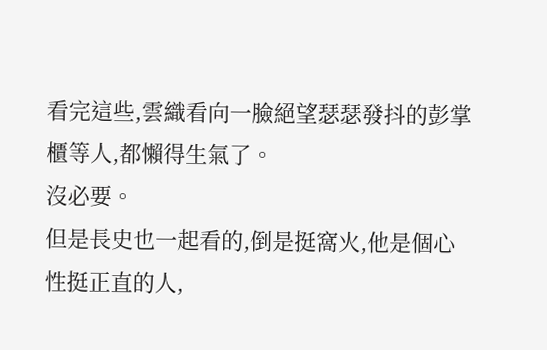看完這些,雲織看向一臉絕望瑟瑟發抖的彭掌櫃等人,都懶得生氣了。
沒必要。
但是長史也一起看的,倒是挺窩火,他是個心性挺正直的人,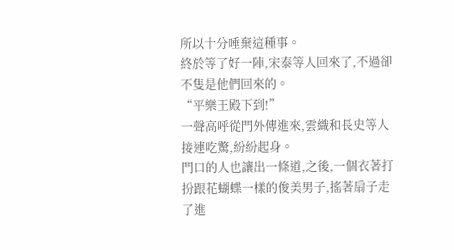所以十分唾棄這種事。
終於等了好一陣,宋泰等人回來了,不過卻不隻是他們回來的。
“平樂王殿下到!”
一聲高呼從門外傳進來,雲織和長史等人接連吃驚,紛紛起身。
門口的人也讓出一條道,之後,一個衣著打扮跟花蝴蝶一樣的俊美男子,搖著扇子走了進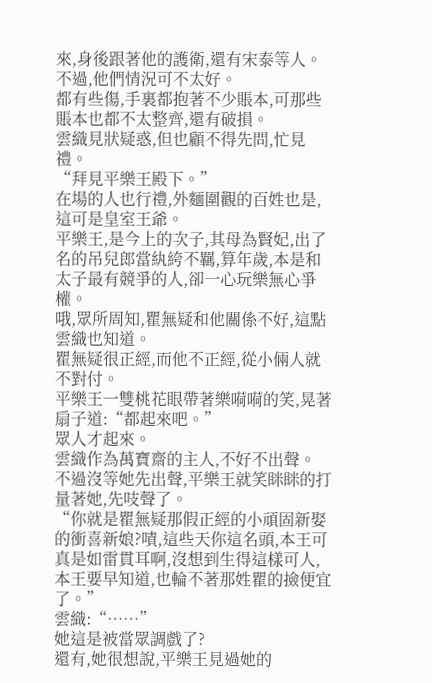來,身後跟著他的護衛,還有宋泰等人。
不過,他們情況可不太好。
都有些傷,手裏都抱著不少賬本,可那些賬本也都不太整齊,還有破損。
雲織見狀疑惑,但也顧不得先問,忙見禮。
“拜見平樂王殿下。”
在場的人也行禮,外麵圍觀的百姓也是,這可是皇室王爺。
平樂王,是今上的次子,其母為賢妃,出了名的吊兒郎當紈絝不羈,算年歲,本是和太子最有競爭的人,卻一心玩樂無心爭權。
哦,眾所周知,瞿無疑和他關係不好,這點雲織也知道。
瞿無疑很正經,而他不正經,從小倆人就不對付。
平樂王一雙桃花眼帶著樂嗬嗬的笑,晃著扇子道:“都起來吧。”
眾人才起來。
雲織作為萬寶齋的主人,不好不出聲。
不過沒等她先出聲,平樂王就笑眯眯的打量著她,先吱聲了。
“你就是瞿無疑那假正經的小頑固新娶的衝喜新娘?嘖,這些天你這名頭,本王可真是如雷貫耳啊,沒想到生得這樣可人,本王要早知道,也輪不著那姓瞿的撿便宜了。”
雲織:“……”
她這是被當眾調戲了?
還有,她很想說,平樂王見過她的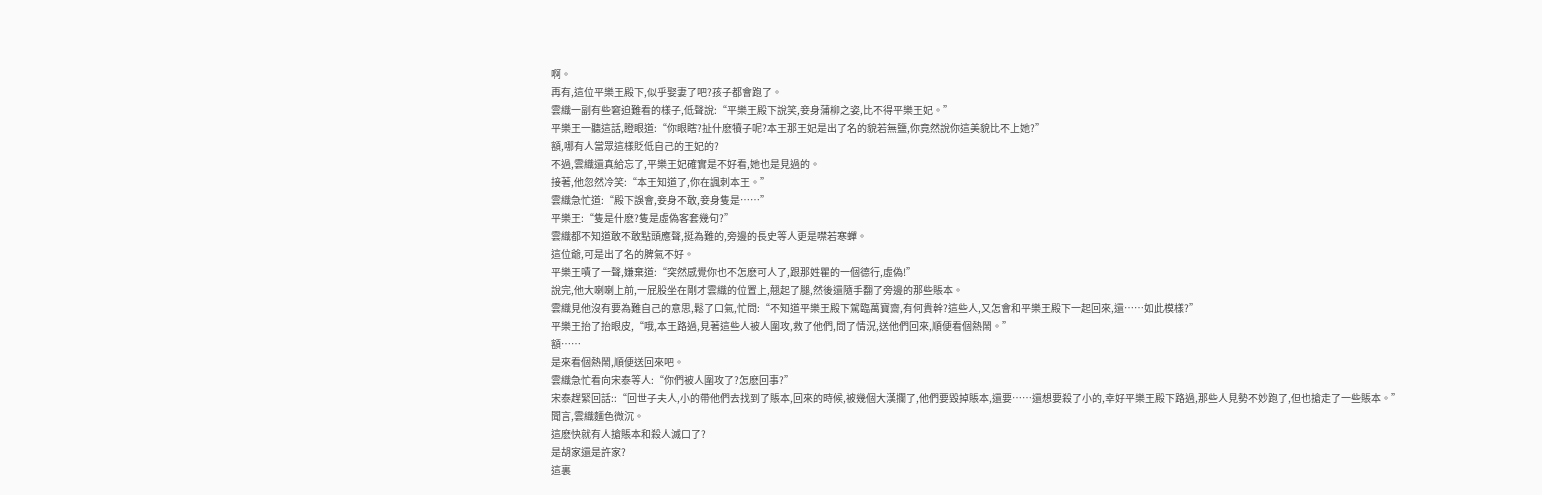啊。
再有,這位平樂王殿下,似乎娶妻了吧?孩子都會跑了。
雲織一副有些窘迫難看的樣子,低聲說:“平樂王殿下說笑,妾身蒲柳之姿,比不得平樂王妃。”
平樂王一聽這話,瞪眼道:“你眼瞎?扯什麽犢子呢?本王那王妃是出了名的貌若無鹽,你竟然說你這美貌比不上她?”
額,哪有人當眾這樣貶低自己的王妃的?
不過,雲織還真給忘了,平樂王妃確實是不好看,她也是見過的。
接著,他忽然冷笑:“本王知道了,你在諷刺本王。”
雲織急忙道:“殿下誤會,妾身不敢,妾身隻是……”
平樂王:“隻是什麽?隻是虛偽客套幾句?”
雲織都不知道敢不敢點頭應聲,挺為難的,旁邊的長史等人更是噤若寒蟬。
這位爺,可是出了名的脾氣不好。
平樂王嘖了一聲,嫌棄道:“突然感覺你也不怎麽可人了,跟那姓瞿的一個德行,虛偽!”
說完,他大喇喇上前,一屁股坐在剛才雲織的位置上,翹起了腿,然後還隨手翻了旁邊的那些賬本。
雲織見他沒有要為難自己的意思,鬆了口氣,忙問:“不知道平樂王殿下駕臨萬寶齋,有何貴幹?這些人,又怎會和平樂王殿下一起回來,還……如此模樣?”
平樂王抬了抬眼皮,“哦,本王路過,見著這些人被人圍攻,救了他們,問了情況,送他們回來,順便看個熱鬧。”
額……
是來看個熱鬧,順便送回來吧。
雲織急忙看向宋泰等人:“你們被人圍攻了?怎麽回事?”
宋泰趕緊回話::“回世子夫人,小的帶他們去找到了賬本,回來的時候,被幾個大漢攔了,他們要毀掉賬本,還要……還想要殺了小的,幸好平樂王殿下路過,那些人見勢不妙跑了,但也搶走了一些賬本。”
聞言,雲織麵色微沉。
這麽快就有人搶賬本和殺人滅口了?
是胡家還是許家?
這裏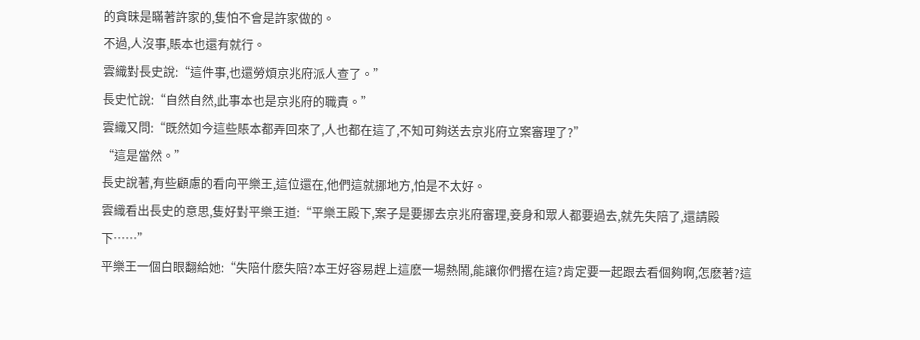的貪昧是瞞著許家的,隻怕不會是許家做的。
不過,人沒事,賬本也還有就行。
雲織對長史說:“這件事,也還勞煩京兆府派人查了。”
長史忙說:“自然自然,此事本也是京兆府的職責。”
雲織又問:“既然如今這些賬本都弄回來了,人也都在這了,不知可夠送去京兆府立案審理了?”
“這是當然。”
長史說著,有些顧慮的看向平樂王,這位還在,他們這就挪地方,怕是不太好。
雲織看出長史的意思,隻好對平樂王道:“平樂王殿下,案子是要挪去京兆府審理,妾身和眾人都要過去,就先失陪了,還請殿下……”
平樂王一個白眼翻給她:“失陪什麽失陪?本王好容易趕上這麽一場熱鬧,能讓你們撂在這?肯定要一起跟去看個夠啊,怎麽著?這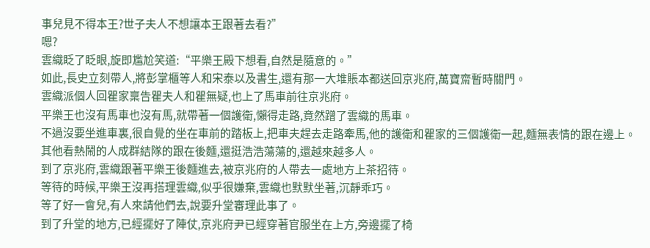事兒見不得本王?世子夫人不想讓本王跟著去看?”
嗯?
雲織眨了眨眼,旋即尷尬笑道:“平樂王殿下想看,自然是隨意的。”
如此,長史立刻帶人,將彭掌櫃等人和宋泰以及書生,還有那一大堆賬本都送回京兆府,萬寶齋暫時關門。
雲織派個人回瞿家稟告瞿夫人和瞿無疑,也上了馬車前往京兆府。
平樂王也沒有馬車也沒有馬,就帶著一個護衛,懶得走路,竟然蹭了雲織的馬車。
不過沒要坐進車裏,很自覺的坐在車前的踏板上,把車夫趕去走路牽馬,他的護衛和瞿家的三個護衛一起,麵無表情的跟在邊上。
其他看熱鬧的人成群結隊的跟在後麵,還挺浩浩蕩蕩的,還越來越多人。
到了京兆府,雲織跟著平樂王後麵進去,被京兆府的人帶去一處地方上茶招待。
等待的時候,平樂王沒再搭理雲織,似乎很嫌棄,雲織也默默坐著,沉靜乖巧。
等了好一會兒,有人來請他們去,說要升堂審理此事了。
到了升堂的地方,已經擺好了陣仗,京兆府尹已經穿著官服坐在上方,旁邊擺了椅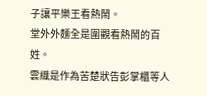子讓平樂王看熱鬧。
堂外外麵全是圍觀看熱鬧的百姓。
雲織是作為苦楚狀告彭掌櫃等人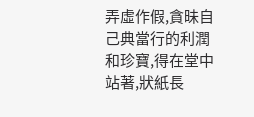弄虛作假,貪昧自己典當行的利潤和珍寶,得在堂中站著,狀紙長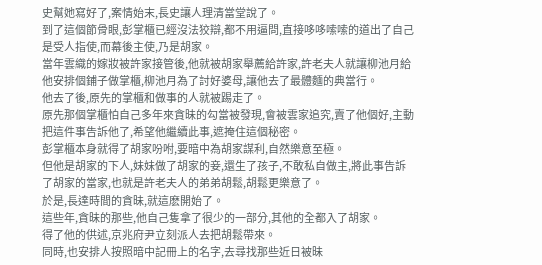史幫她寫好了,案情始末,長史讓人理清當堂說了。
到了這個節骨眼,彭掌櫃已經沒法狡辯,都不用逼問,直接哆哆嗦嗦的道出了自己是受人指使,而幕後主使,乃是胡家。
當年雲織的嫁妝被許家接管後,他就被胡家舉薦給許家,許老夫人就讓柳池月給他安排個鋪子做掌櫃,柳池月為了討好婆母,讓他去了最體麵的典當行。
他去了後,原先的掌櫃和做事的人就被踢走了。
原先那個掌櫃怕自己多年來貪昧的勾當被發現,會被雲家追究,賣了他個好,主動把這件事告訴他了,希望他繼續此事,遮掩住這個秘密。
彭掌櫃本身就得了胡家吩咐,要暗中為胡家謀利,自然樂意至極。
但他是胡家的下人,妹妹做了胡家的妾,還生了孩子,不敢私自做主,將此事告訴了胡家的當家,也就是許老夫人的弟弟胡鬆,胡鬆更樂意了。
於是,長達時間的貪昧,就這麽開始了。
這些年,貪昧的那些,他自己隻拿了很少的一部分,其他的全都入了胡家。
得了他的供述,京兆府尹立刻派人去把胡鬆帶來。
同時,也安排人按照暗中記冊上的名字,去尋找那些近日被昧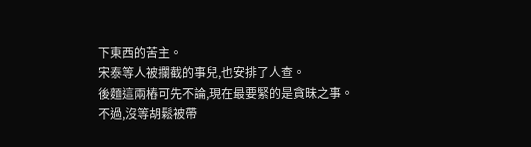下東西的苦主。
宋泰等人被攔截的事兒,也安排了人查。
後麵這兩樁可先不論,現在最要緊的是貪昧之事。
不過,沒等胡鬆被帶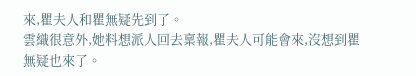來,瞿夫人和瞿無疑先到了。
雲織很意外,她料想派人回去稟報,瞿夫人可能會來,沒想到瞿無疑也來了。